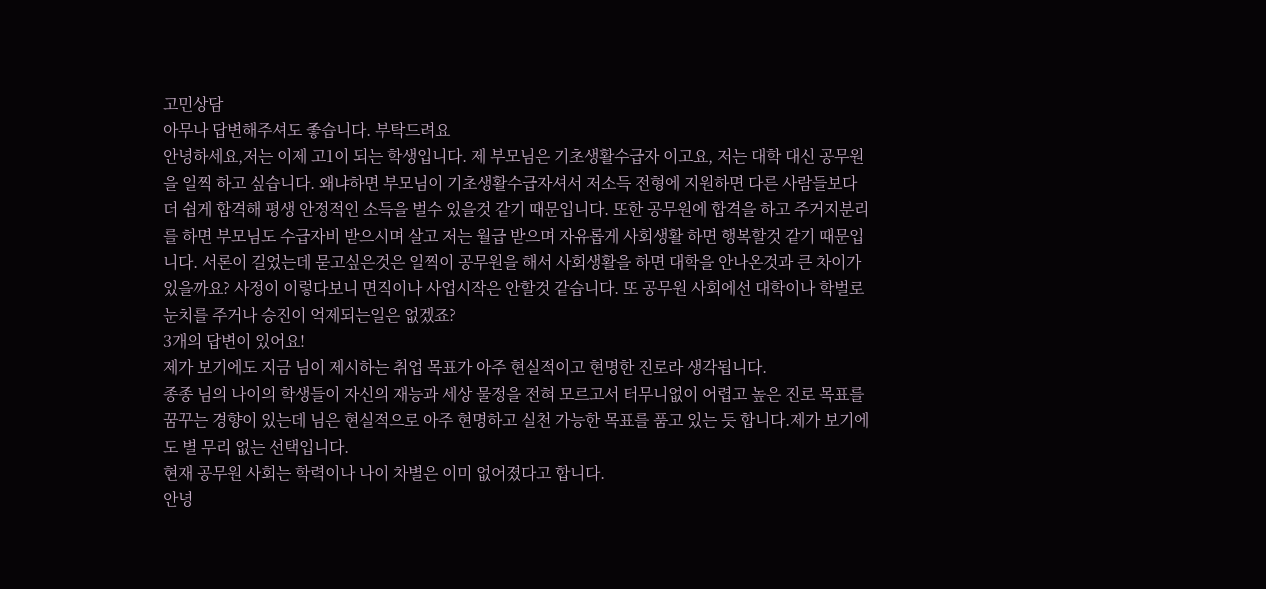고민상담
아무나 답변해주셔도 좋습니다. 부탁드려요
안녕하세요,저는 이제 고1이 되는 학생입니다. 제 부모님은 기초생활수급자 이고요, 저는 대학 대신 공무원을 일찍 하고 싶습니다. 왜냐하면 부모님이 기초생활수급자셔서 저소득 전형에 지원하면 다른 사람들보다 더 쉽게 합격해 평생 안정적인 소득을 벌수 있을것 같기 때문입니다. 또한 공무원에 합격을 하고 주거지분리를 하면 부모님도 수급자비 받으시며 살고 저는 월급 받으며 자유롭게 사회생활 하면 행복할것 같기 때문입니다. 서론이 길었는데 묻고싶은것은 일찍이 공무원을 해서 사회생활을 하면 대학을 안나온것과 큰 차이가 있을까요? 사정이 이렇다보니 면직이나 사업시작은 안할것 같습니다. 또 공무원 사회에선 대학이나 학벌로 눈치를 주거나 승진이 억제되는일은 없겠죠?
3개의 답변이 있어요!
제가 보기에도 지금 님이 제시하는 취업 목표가 아주 현실적이고 현명한 진로라 생각됩니다.
종종 님의 나이의 학생들이 자신의 재능과 세상 물정을 전혀 모르고서 터무니없이 어렵고 높은 진로 목표를 꿈꾸는 경향이 있는데 님은 현실적으로 아주 현명하고 실천 가능한 목표를 품고 있는 듯 합니다.제가 보기에도 별 무리 없는 선택입니다.
현재 공무원 사회는 학력이나 나이 차별은 이미 없어졌다고 합니다.
안녕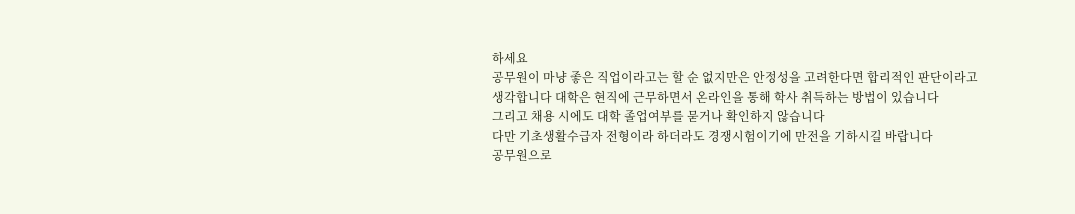하세요
공무원이 마냥 좋은 직업이라고는 할 순 없지만은 안정성을 고려한다면 합리적인 판단이라고 생각합니다 대학은 현직에 근무하면서 온라인을 통해 학사 취득하는 방법이 있습니다
그리고 채용 시에도 대학 졸업여부를 묻거나 확인하지 않습니다
다만 기초생활수급자 전형이라 하더라도 경쟁시험이기에 만전을 기하시길 바랍니다
공무원으로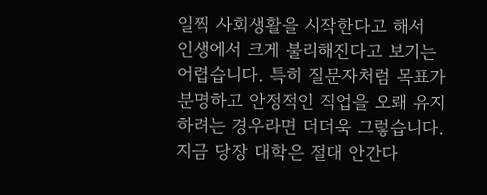일찍 사회생활을 시작한다고 해서 인생에서 크게 불리해진다고 보기는 어렵습니다. 특히 질문자처럼 목표가 분명하고 안정적인 직업을 오뢔 유지하려는 경우라면 더더욱 그렇습니다. 지금 당장 대학은 절대 안간다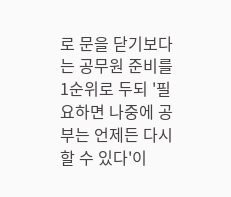로 문을 닫기보다는 공무원 준비를 1순위로 두되 '필요하면 나중에 공부는 언제든 다시 할 수 있다'이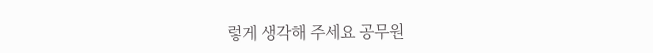렇게 생각해 주세요 공무원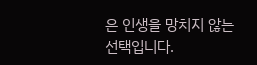은 인생을 망치지 않는 선택입니다.